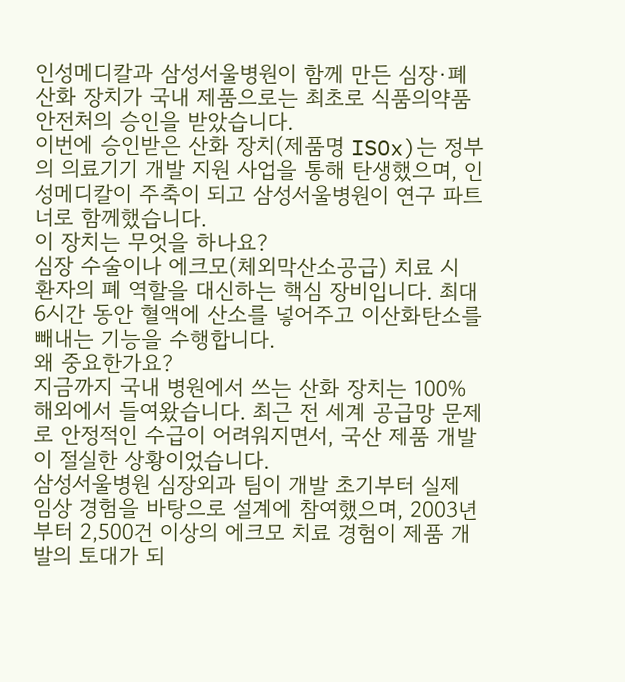인성메디칼과 삼성서울병원이 함께 만든 심장·폐 산화 장치가 국내 제품으로는 최초로 식품의약품안전처의 승인을 받았습니다.
이번에 승인받은 산화 장치(제품명 ISOx)는 정부의 의료기기 개발 지원 사업을 통해 탄생했으며, 인성메디칼이 주축이 되고 삼성서울병원이 연구 파트너로 함께했습니다.
이 장치는 무엇을 하나요?
심장 수술이나 에크모(체외막산소공급) 치료 시 환자의 폐 역할을 대신하는 핵심 장비입니다. 최대 6시간 동안 혈액에 산소를 넣어주고 이산화탄소를 빼내는 기능을 수행합니다.
왜 중요한가요?
지금까지 국내 병원에서 쓰는 산화 장치는 100% 해외에서 들여왔습니다. 최근 전 세계 공급망 문제로 안정적인 수급이 어려워지면서, 국산 제품 개발이 절실한 상황이었습니다.
삼성서울병원 심장외과 팀이 개발 초기부터 실제 임상 경험을 바탕으로 설계에 참여했으며, 2003년부터 2,500건 이상의 에크모 치료 경험이 제품 개발의 토대가 되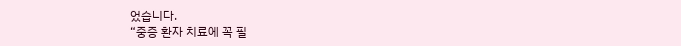었습니다.
“중증 환자 치료에 꼭 필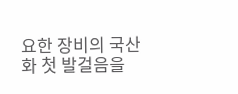요한 장비의 국산화 첫 발걸음을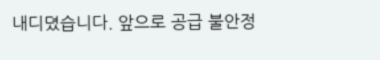내디뎠습니다. 앞으로 공급 불안정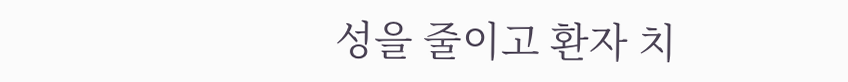성을 줄이고 환자 치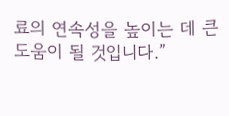료의 연속성을 높이는 데 큰 도움이 될 것입니다.”